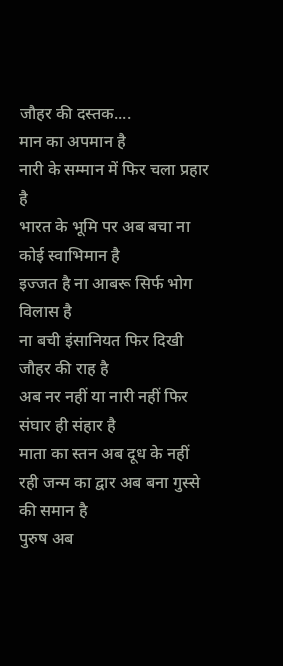जौहर की दस्तक....
मान का अपमान है
नारी के सम्मान में फिर चला प्रहार है
भारत के भूमि पर अब बचा ना कोई स्वाभिमान है
इज्जत है ना आबरू सिर्फ भोग विलास है
ना बची इंसानियत फिर दिखी जौहर की राह है
अब नर नहीं या नारी नहीं फिर संघार ही संहार है
माता का स्तन अब दूध के नहीं रही जन्म का द्वार अब बना गुस्से की समान है
पुरुष अब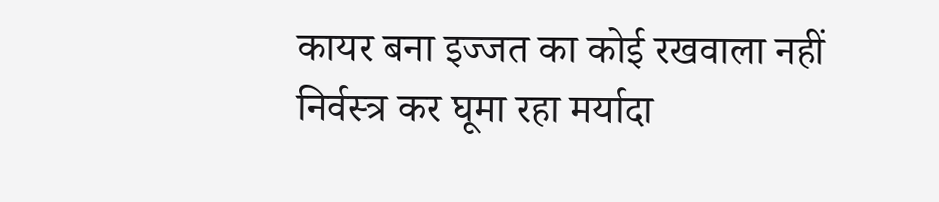कायर बना इज्जत का कोई रखवाला नहीं
निर्वस्त्र कर घूमा रहा मर्यादा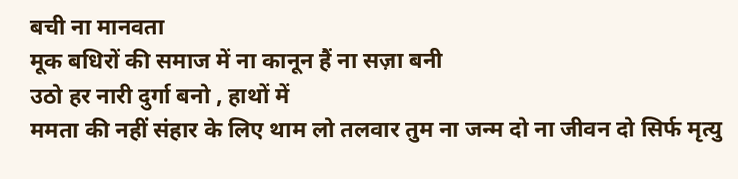बची ना मानवता
मूक बधिरों की समाज में ना कानून हैं ना सज़ा बनी
उठो हर नारी दुर्गा बनो , हाथों में
ममता की नहीं संहार के लिए थाम लो तलवार तुम ना जन्म दो ना जीवन दो सिर्फ मृत्यु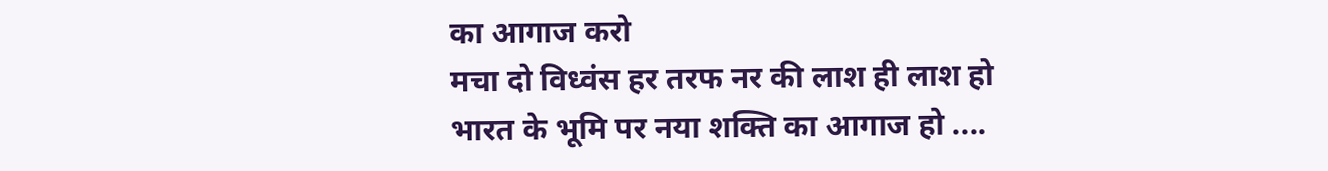का आगाज करो
मचा दो विध्वंस हर तरफ नर की लाश ही लाश हो
भारत के भूमि पर नया शक्ति का आगाज हो ....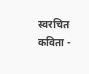स्वरचित कविता -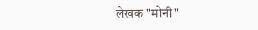लेखक "मोनी"